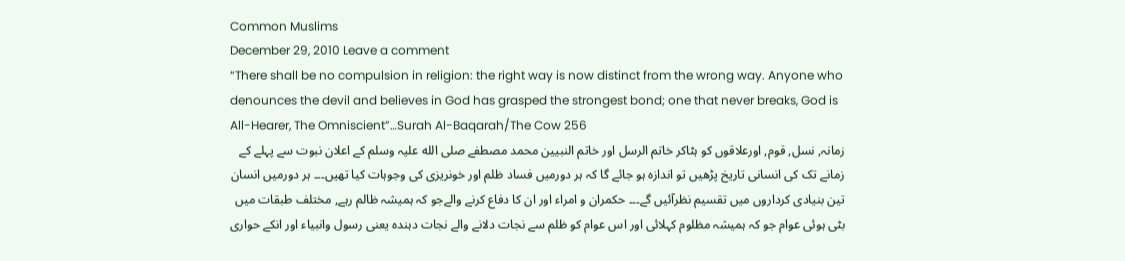Common Muslims
December 29, 2010 Leave a comment
“There shall be no compulsion in religion: the right way is now distinct from the wrong way. Anyone who denounces the devil and believes in God has grasped the strongest bond; one that never breaks, God is All-Hearer, The Omniscient”…Surah Al-Baqarah/The Cow 256
زمانہ, نسل, قوم, اورعلاقوں کو ہٹاکر خاتم الرسل اور خاتم النبیین محمد مصطفے صلی الله علیہ وسلم کے اعلان نبوت سے پہلے کے زمانے تک کی انسانی تاریخ پڑھیں تو اندازہ ہو جائے گا کہ ہر دورمیں فساد ظلم اور خونریزی کی وجوہات کیا تھیں۔۔۔ ہر دورمیں انسان تین بنیادی کرداروں میں تقسیم نظرآئیں گے۔۔۔ حکمران و امراء اور ان کا دفاع کرنے والےجو کہ ہمیشہ ظالم رہے, مختلف طبقات میں بٹی ہوئی عوام جو کہ ہمیشہ مظلوم کہلائی اور اس عوام کو ظلم سے نجات دلانے والے نجات دہندہ یعنی رسول وانبیاء اور انکے حواری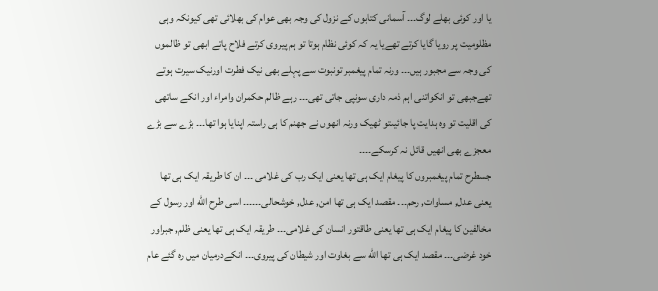یا اور کوئی بھلے لوگ۔۔۔ آسمانی کتابوں کے نزول کی وجہ بھی عوام کی بھلائی تھی کیونکہ وہی مظلومیت پر رویا گایا کرتے تھےیا یہ کہ کوئی نظام ہوتا تو ہم پیروی کرتے فلاح پاتے ابھی تو ظالموں کی وجہ سے مجبور ہیں۔۔۔ ورنہ تمام پیغمبر تونبوت سے پہلے بھی نیک فطرت اورنیک سیرت ہوتے تھےجبھی تو انکواتنی اہم ذمہ داری سونپی جاتی تھی۔۔۔ رہے ظالم حکمران وامراء اور انکے ساتھی کی اقلیت تو وہ ہدایت پا جائیںتو ٹھیک ورنہ انھوں نے جھنم کا ہی راستہ اپنایا ہوا تھا۔۔۔ بڑے سے بڑے معجزے بھی انھیں قائل نہ کرسکے۔۔۔۔
جسطرح تمام پیغمبروں کا پیغام ایک ہی تھا یعنی ایک رب کی غلامی ۔۔۔ ان کا طریقہ ایک ہی تھا یعنی عدل, مساوات, رحم۔۔۔ مقصد ایک ہی تھا امن, عدل, خوشحالی۔۔۔۔۔۔ اسی طرح الله اور رسول کے مخالفین کا پیغام ایک ہی تھا یعنی طاقتور انسان کی غلامی۔۔۔ طریقہ ایک ہی تھا یعنی ظلم, جبراور خود غرضی۔۔۔ مقصد ایک ہی تھا الله سے بغاوت اور شیطان کی پیروی۔۔۔ انکےدرمیان میں رہ گئے عام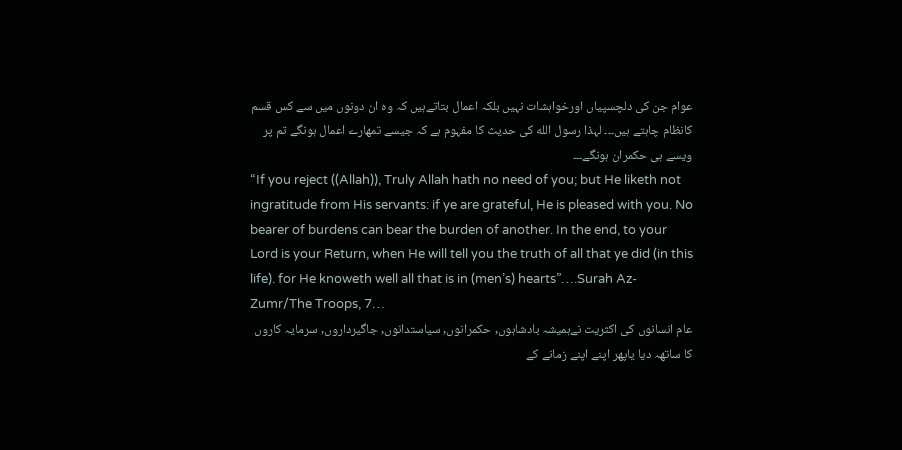عوام جن کی دلچسپیاں اورخواہشات نہیں بلکہ اعمال بتاتےہیں کہ وہ ان دونوں میں سے کس قسم کانظام چاہتے ہیں۔۔۔ لہذا رسول الله کی حدیث کا مفہوم ہے کہ جیسے تمھارے اعمال ہونگے تم پر ویسے ہی حکمران ہونگے۔۔۔
“If you reject ((Allah)), Truly Allah hath no need of you; but He liketh not ingratitude from His servants: if ye are grateful, He is pleased with you. No bearer of burdens can bear the burden of another. In the end, to your Lord is your Return, when He will tell you the truth of all that ye did (in this life). for He knoweth well all that is in (men’s) hearts”….Surah Az-Zumr/The Troops, 7…
عام انسانوں کی اکثریت نےہمیشہ بادشاہوں, حکمرانوں, سیاستدانوں, جاگیرداروں, سرمایہ کاروں کا ساتھہ دیا یاپھر اپنے اپنے زمانے کے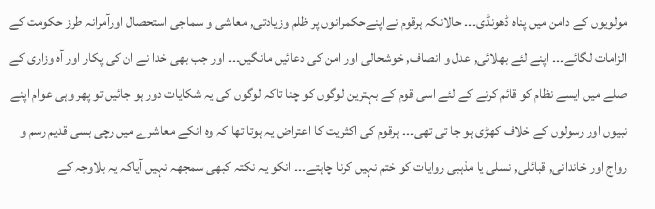مولویوں کے دامن میں پناہ ڈھونڈی۔۔۔ حالانکہ ہرقوم نےاپنےحکمرانوں پر ظلم وزیادتی, معاشی و سماجی استحصال اورآمرانہ طرز حکومت کے الزامات لگائے۔۔۔ اپنے لئے بھلائی, عدل و انصاف, خوشحالی اور امن کی دعائیں مانگیں۔۔۔ اور جب بھی خدا نے ان کی پکار اور آہ وزاری کے صلے میں ایسے نظام کو قائم کرنے کے لئے اسی قوم کے بہترین لوگوں کو چنا تاکہ لوگوں کی یہ شکایات دور ہو جائیں تو پھر وہی عوام اپنے نبیوں اور رسولوں کے خلاف کھڑی ہو جا تی تھی۔۔۔ ہرقوم کی اکثریت کا اعتراض یہ ہوتا تھا کہ وہ انکے معاشرے میں رچی بسی قدیم رسم و رواج اور خاندانی, قبائلی, نسلی یا مذہبی روایات کو ختم نہیں کرنا چاہتے۔۔۔ انکو یہ نکتہ کبھی سمجھہ نہیں آیاکہ یہ بلاوجہ کے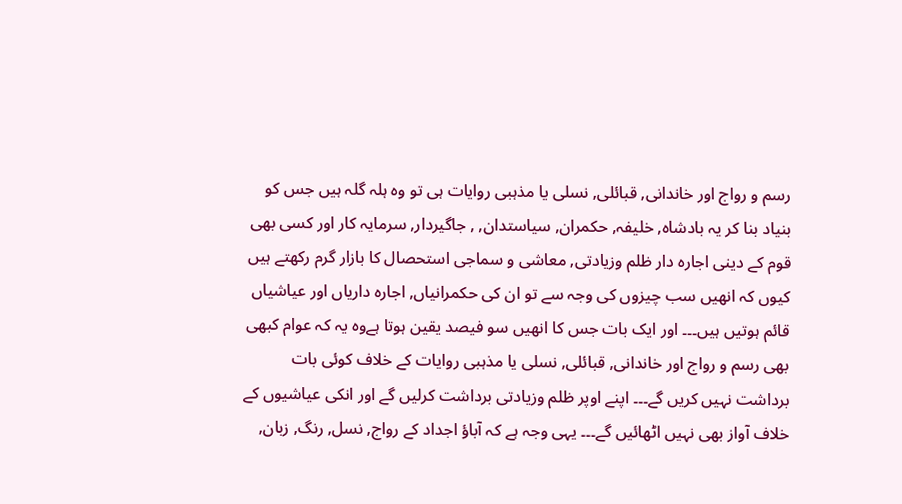رسم و رواج اور خاندانی, قبائلی, نسلی یا مذہبی روایات ہی تو وہ ہلہ گلہ ہیں جس کو بنیاد بنا کر یہ بادشاہ, خلیفہ, حکمران, سیاستدان, , جاگیردار, سرمایہ کار اور کسی بھی قوم کے دینی اجارہ دار ظلم وزیادتی, معاشی و سماجی استحصال کا بازار گرم رکھتے ہیں کیوں کہ انھیں سب چیزوں کی وجہ سے تو ان کی حکمرانیاں, اجارہ داریاں اور عیاشیاں قائم ہوتیں ہیں۔۔۔ اور ایک بات جس کا انھیں سو فیصد یقین ہوتا ہےوہ یہ کہ عوام کبھی بھی رسم و رواج اور خاندانی, قبائلی, نسلی یا مذہبی روایات کے خلاف کوئی بات برداشت نہیں کریں گے۔۔۔ اپنے اوپر ظلم وزیادتی برداشت کرلیں گے اور انکی عیاشیوں کے خلاف آواز بھی نہیں اٹھائیں گے۔۔۔ یہی وجہ ہے کہ آباؤ اجداد کے رواج, نسل, رنگ, زبان,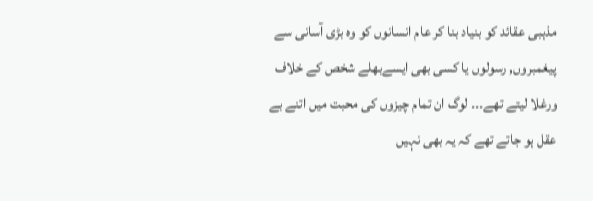مذہبی عقائد کو بنیاد بنا کر عام انسانوں کو وہ بڑی آسانی سے پیغمبروں, رسولوں یا کسی بھی ایسےبھلے شخص کے خلاف ورغلا لیتے تھے۔۔۔ لوگ ان تمام چیزوں کی محبت میں اتنے بے عقل ہو جاتے تھے کہ یہ بھی نہیں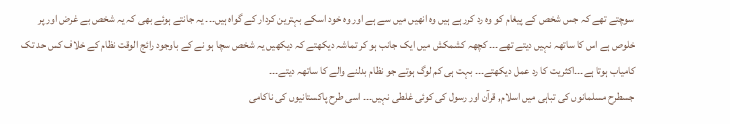سوچتے تھے کہ جس شخص کے پیغام کو وہ رد کررہے ہیں وہ انھیں میں سے ہے اور وہ خود اسکے بہترین کردار کے گواہ ہیں۔۔۔ یہ جانتے ہوئے بھی کہ یہ شخص بے غرض اور پر خلوص ہے اس کا ساتھہ نہیں دیتے تھے۔۔۔ کچھہ کشمکش میں ایک جانب ہو کر تماشہ دیکھتے کہ دیکھیں یہ شخص سچا ہو نے کے باوجود رائج الوقت نظام کے خلاف کس حد تک کامیاب ہوتا ہے۔۔۔اکثریت کا رد عمل دیکھتے۔۔۔ بہت ہی کم لوگ ہوتے جو نظام بدلنے والے کا ساتھہ دیتے۔۔۔
جسطرح مسلمانوں کی تباہی میں اسلام, قرآن اور رسول کی کوئی غلطی نہیں۔۔۔ اسی طرح پاکستانیوں کی ناکامی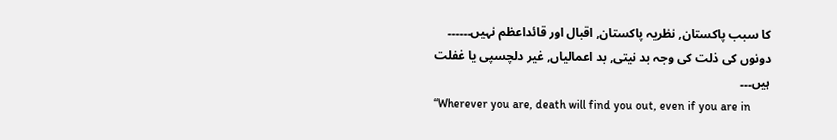کا سبب پاکستان, نظریہ پاکستان, اقبال اور قائداعظم نہیں۔۔۔۔۔۔ دونوں کی ذلت کی وجہ بد نیتی, بد اعمالیاں, غیر دلچسپی یا غفلت ہیں۔۔۔
“Wherever you are, death will find you out, even if you are in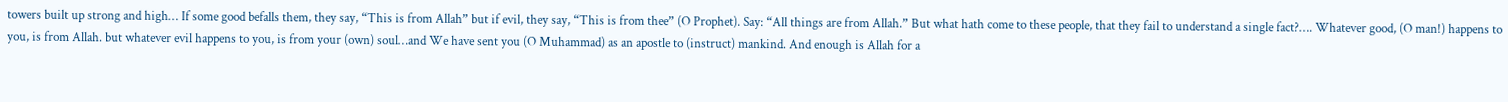towers built up strong and high… If some good befalls them, they say, “This is from Allah” but if evil, they say, “This is from thee” (O Prophet). Say: “All things are from Allah.” But what hath come to these people, that they fail to understand a single fact?…. Whatever good, (O man!) happens to you, is from Allah. but whatever evil happens to you, is from your (own) soul…and We have sent you (O Muhammad) as an apostle to (instruct) mankind. And enough is Allah for a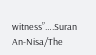witness”….Suran An-Nisa/The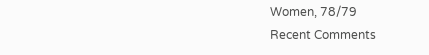Women, 78/79
Recent Comments